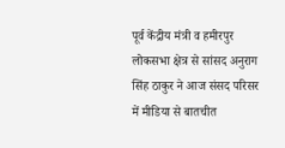पूर्व केंद्रीय मंत्री व हमीरपुर लोकसभा क्षेत्र से सांसद अनुराग सिंह ठाकुर ने आज संसद परिसर में मीडिया से बातचीत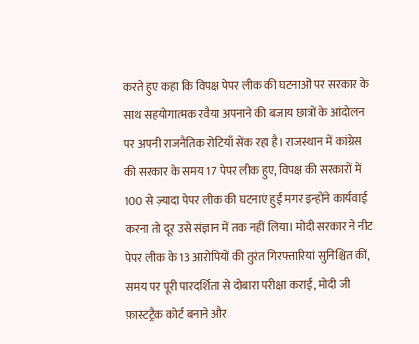करते हुए कहा कि विपक्ष पेपर लीक की घटनाओं पर सरकार के साथ सहयोगात्मक रवैया अपनाने की बजाय छात्रों के आंदोलन पर अपनी राजनैतिक रोटियाँ सेंक रहा है। राजस्थान में कांग्रेस की सरकार के समय 17 पेपर लीक हुए, विपक्ष की सरकारों में 100 से ज़्यादा पेपर लीक की घटनाएं हुईं मगर इन्होंने कार्यवाई करना तो दूर उसे संज्ञान में तक नहीं लिया। मोदी सरकार ने नीट पेपर लीक के 13 आरोपियों की तुरंत गिरफ्तारियां सुनिश्चित कीं, समय पर पूरी पारदर्शिता से दोबारा परीक्षा कराई, मोदी जी फ़ास्टट्रैक कोर्ट बनाने और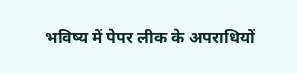भविष्य में पेपर लीक के अपराधियों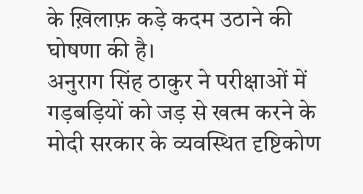के ख़िलाफ़ कड़े कदम उठाने की घोषणा की है।
अनुराग सिंह ठाकुर ने परीक्षाओं में गड़बड़ियों को जड़ से खत्म करने के मोदी सरकार के व्यवस्थित दृष्टिकोण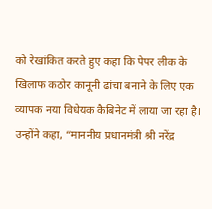को रेखांकित करते हुए कहा कि पेपर लीक के खिलाफ कठोर कानूनी ढांचा बनाने के लिए एक व्यापक नया विधेयक कैबिनेट में लाया जा रहा है। उन्होंने कहा, “माननीय प्रधानमंत्री श्री नरेंद्र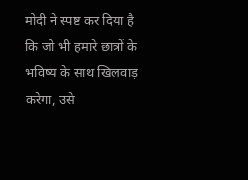मोदी ने स्पष्ट कर दिया है कि जो भी हमारे छात्रों के भविष्य के साथ खिलवाड़ करेगा, उसे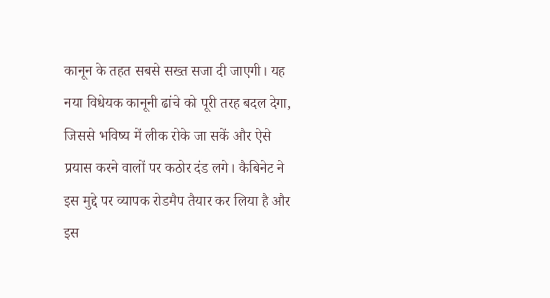कानून के तहत सबसे सख्त सजा दी जाएगी। यह नया विधेयक कानूनी ढांचे को पूरी तरह बदल देगा, जिससे भविष्य में लीक रोके जा सकें और ऐसे प्रयास करने वालों पर कठोर दंड लगे। कैबिनेट ने इस मुद्दे पर व्यापक रोडमैप तैयार कर लिया है और इस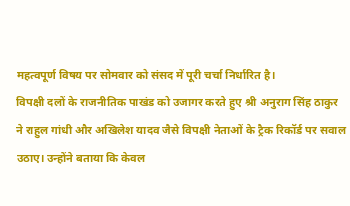महत्वपूर्ण विषय पर सोमवार को संसद में पूरी चर्चा निर्धारित है।
विपक्षी दलों के राजनीतिक पाखंड को उजागर करते हुए श्री अनुराग सिंह ठाकुर ने राहुल गांधी और अखिलेश यादव जैसे विपक्षी नेताओं के ट्रैक रिकॉर्ड पर सवाल उठाए। उन्होंने बताया कि केवल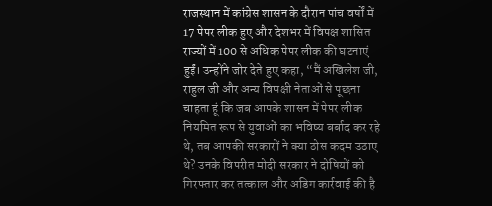राजस्थान में कांग्रेस शासन के दौरान पांच वर्षों में 17 पेपर लीक हुए और देशभर में विपक्ष शासित राज्यों में 100 से अधिक पेपर लीक की घटनाएं हुईं। उन्होंने जोर देते हुए कहा, “मैं अखिलेश जी, राहुल जी और अन्य विपक्षी नेताओं से पूछना चाहता हूं कि जब आपके शासन में पेपर लीक नियमित रूप से युवाओं का भविष्य बर्बाद कर रहे थे, तब आपकी सरकारों ने क्या ठोस कदम उठाए थे? उनके विपरीत मोदी सरकार ने दोषियों को गिरफ्तार कर तत्काल और अडिग कार्रवाई की है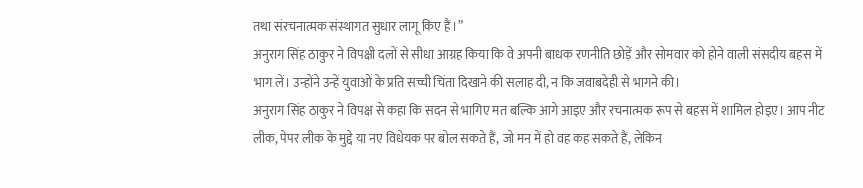तथा संरचनात्मक संस्थागत सुधार लागू किए हैं।”
अनुराग सिंह ठाकुर ने विपक्षी दलों से सीधा आग्रह किया कि वे अपनी बाधक रणनीति छोड़ें और सोमवार को होने वाली संसदीय बहस में भाग लें। उन्होंने उन्हें युवाओं के प्रति सच्ची चिंता दिखाने की सलाह दी, न कि जवाबदेही से भागने की।
अनुराग सिंह ठाकुर ने विपक्ष से कहा कि सदन से भागिए मत बल्कि आगे आइए और रचनात्मक रूप से बहस में शामिल होइए। आप नीट लीक, पेपर लीक के मुद्दे या नए विधेयक पर बोल सकते हैं, जो मन में हो वह कह सकते हैं, लेकिन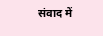संवाद में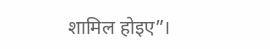शामिल होइए”।